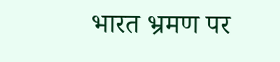भारत भ्रमण पर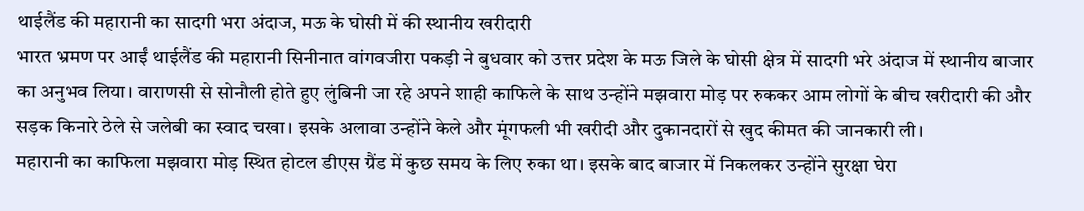थाईलैंड की महारानी का सादगी भरा अंदाज, मऊ के घोसी में की स्थानीय खरीदारी
भारत भ्रमण पर आईं थाईलैंड की महारानी सिनीनात वांगवजीरा पकड़ी ने बुधवार को उत्तर प्रदेश के मऊ जिले के घोसी क्षेत्र में सादगी भरे अंदाज में स्थानीय बाजार का अनुभव लिया। वाराणसी से सोनौली होते हुए लुंबिनी जा रहे अपने शाही काफिले के साथ उन्होंने मझवारा मोड़ पर रुककर आम लोगों के बीच खरीदारी की और सड़क किनारे ठेले से जलेबी का स्वाद चखा। इसके अलावा उन्होंने केले और मूंगफली भी खरीदी और दुकानदारों से खुद कीमत की जानकारी ली।
महारानी का काफिला मझवारा मोड़ स्थित होटल डीएस ग्रैंड में कुछ समय के लिए रुका था। इसके बाद बाजार में निकलकर उन्होंने सुरक्षा घेरा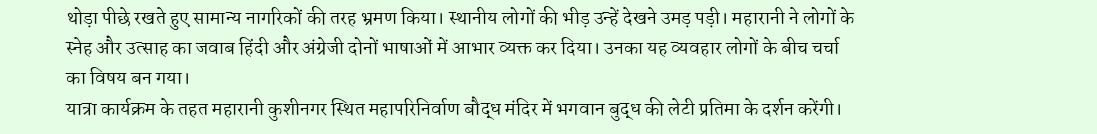थोड़ा पीछे रखते हुए सामान्य नागरिकों की तरह भ्रमण किया। स्थानीय लोगों की भीड़ उन्हें देखने उमड़ पड़ी। महारानी ने लोगों के स्नेह और उत्साह का जवाब हिंदी और अंग्रेजी दोनों भाषाओं में आभार व्यक्त कर दिया। उनका यह व्यवहार लोगों के बीच चर्चा का विषय बन गया।
यात्रा कार्यक्रम के तहत महारानी कुशीनगर स्थित महापरिनिर्वाण बौद्ध मंदिर में भगवान बुद्ध की लेटी प्रतिमा के दर्शन करेंगी।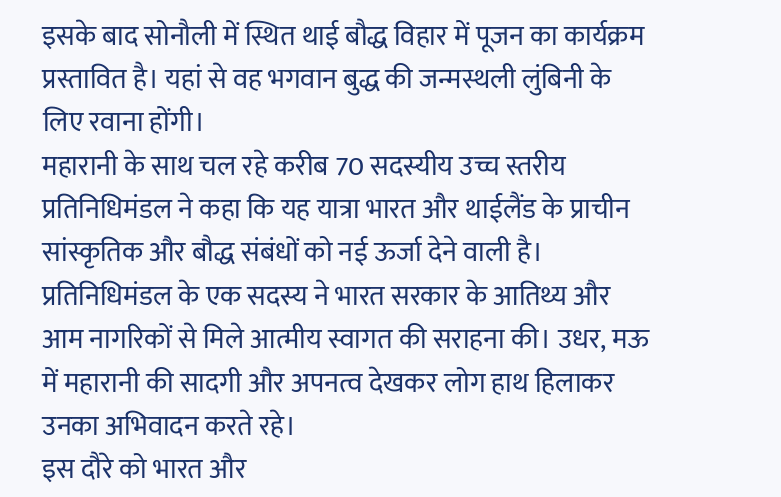इसके बाद सोनौली में स्थित थाई बौद्ध विहार में पूजन का कार्यक्रम प्रस्तावित है। यहां से वह भगवान बुद्ध की जन्मस्थली लुंबिनी के लिए रवाना होंगी।
महारानी के साथ चल रहे करीब 70 सदस्यीय उच्च स्तरीय प्रतिनिधिमंडल ने कहा कि यह यात्रा भारत और थाईलैंड के प्राचीन सांस्कृतिक और बौद्ध संबंधों को नई ऊर्जा देने वाली है। प्रतिनिधिमंडल के एक सदस्य ने भारत सरकार के आतिथ्य और आम नागरिकों से मिले आत्मीय स्वागत की सराहना की। उधर, मऊ में महारानी की सादगी और अपनत्व देखकर लोग हाथ हिलाकर उनका अभिवादन करते रहे।
इस दौरे को भारत और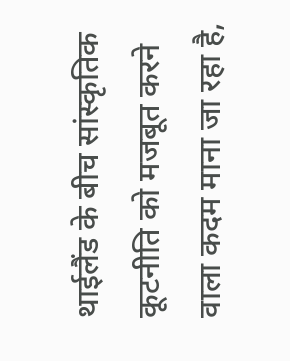थाईलैंड के बीच सांस्कृतिक कूटनीति को मजबूत करने वाला कदम माना जा रहा है,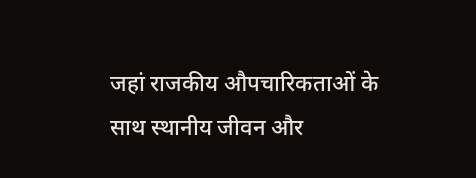जहां राजकीय औपचारिकताओं के साथ स्थानीय जीवन और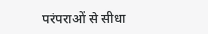परंपराओं से सीधा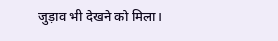जुड़ाव भी देखने को मिला।